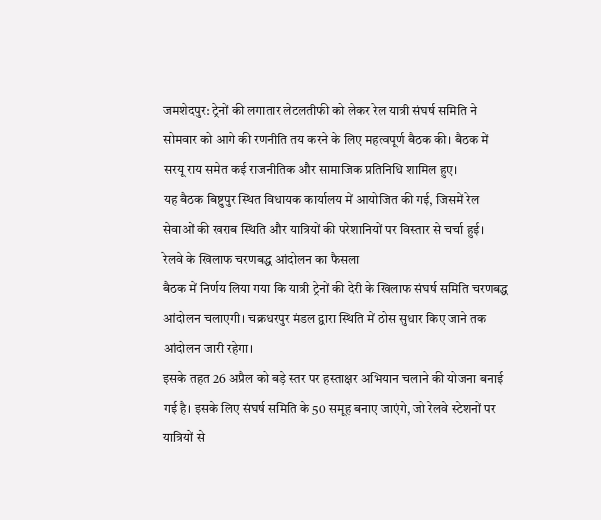जमशेदपुर: ट्रेनों की लगातार लेटलतीफी को लेकर रेल यात्री संघर्ष समिति ने सोमवार को आगे की रणनीति तय करने के लिए महत्वपूर्ण बैठक की। बैठक में सरयू राय समेत कई राजनीतिक और सामाजिक प्रतिनिधि शामिल हुए।
यह बैठक बिष्टुपुर स्थित विधायक कार्यालय में आयोजित की गई, जिसमें रेल सेवाओं की खराब स्थिति और यात्रियों की परेशानियों पर विस्तार से चर्चा हुई।
रेलवे के खिलाफ चरणबद्ध आंदोलन का फैसला
बैठक में निर्णय लिया गया कि यात्री ट्रेनों की देरी के खिलाफ संघर्ष समिति चरणबद्ध आंदोलन चलाएगी। चक्रधरपुर मंडल द्वारा स्थिति में ठोस सुधार किए जाने तक आंदोलन जारी रहेगा।
इसके तहत 26 अप्रैल को बड़े स्तर पर हस्ताक्षर अभियान चलाने की योजना बनाई गई है। इसके लिए संघर्ष समिति के 50 समूह बनाए जाएंगे, जो रेलवे स्टेशनों पर यात्रियों से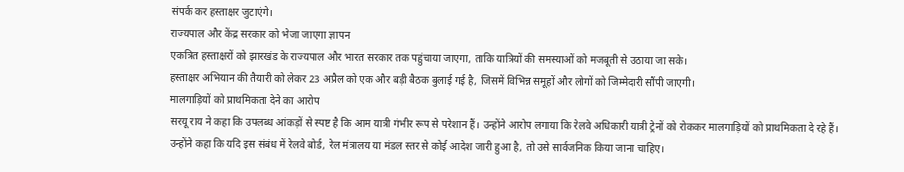संपर्क कर हस्ताक्षर जुटाएंगे।
राज्यपाल और केंद्र सरकार को भेजा जाएगा ज्ञापन
एकत्रित हस्ताक्षरों को झारखंड के राज्यपाल और भारत सरकार तक पहुंचाया जाएगा, ताकि यात्रियों की समस्याओं को मजबूती से उठाया जा सके।
हस्ताक्षर अभियान की तैयारी को लेकर 23 अप्रैल को एक और बड़ी बैठक बुलाई गई है, जिसमें विभिन्न समूहों और लोगों को जिम्मेदारी सौंपी जाएगी।
मालगाड़ियों को प्राथमिकता देने का आरोप
सरयू राय ने कहा कि उपलब्ध आंकड़ों से स्पष्ट है कि आम यात्री गंभीर रूप से परेशान हैं। उन्होंने आरोप लगाया कि रेलवे अधिकारी यात्री ट्रेनों को रोककर मालगाड़ियों को प्राथमिकता दे रहे हैं।
उन्होंने कहा कि यदि इस संबंध में रेलवे बोर्ड, रेल मंत्रालय या मंडल स्तर से कोई आदेश जारी हुआ है, तो उसे सार्वजनिक किया जाना चाहिए।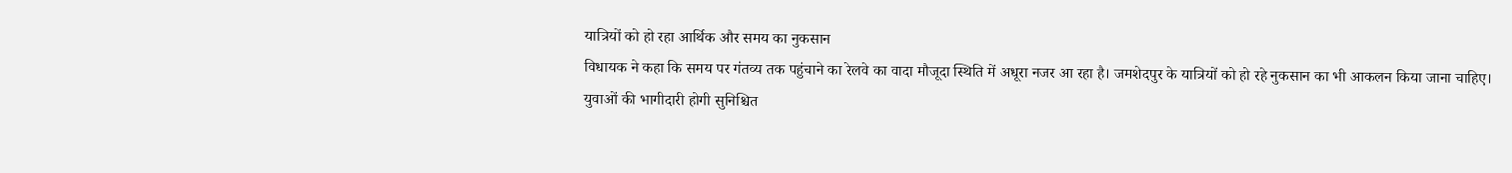यात्रियों को हो रहा आर्थिक और समय का नुकसान
विधायक ने कहा कि समय पर गंतव्य तक पहुंचाने का रेलवे का वादा मौजूदा स्थिति में अधूरा नजर आ रहा है। जमशेदपुर के यात्रियों को हो रहे नुकसान का भी आकलन किया जाना चाहिए।
युवाओं की भागीदारी होगी सुनिश्चित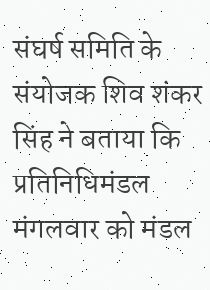संघर्ष समिति के संयोजक शिव शंकर सिंह ने बताया कि प्रतिनिधिमंडल मंगलवार को मंडल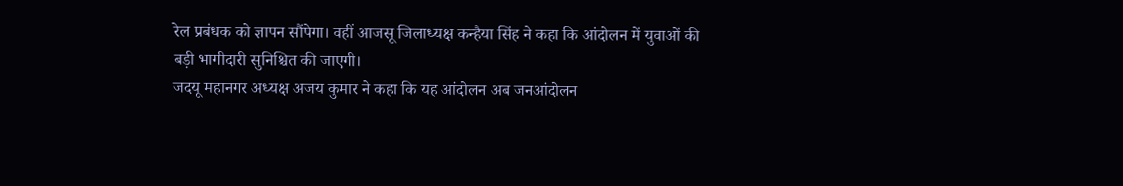रेल प्रबंधक को ज्ञापन सौंपेगा। वहीं आजसू जिलाध्यक्ष कन्हैया सिंह ने कहा कि आंदोलन में युवाओं की बड़ी भागीदारी सुनिश्चित की जाएगी।
जदयू महानगर अध्यक्ष अजय कुमार ने कहा कि यह आंदोलन अब जनआंदोलन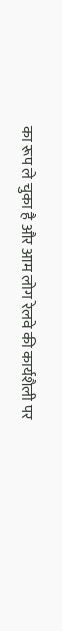का रूप ले चुका है और आम लोग रेलवे की कार्यशैली पर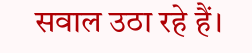सवाल उठा रहे हैं।